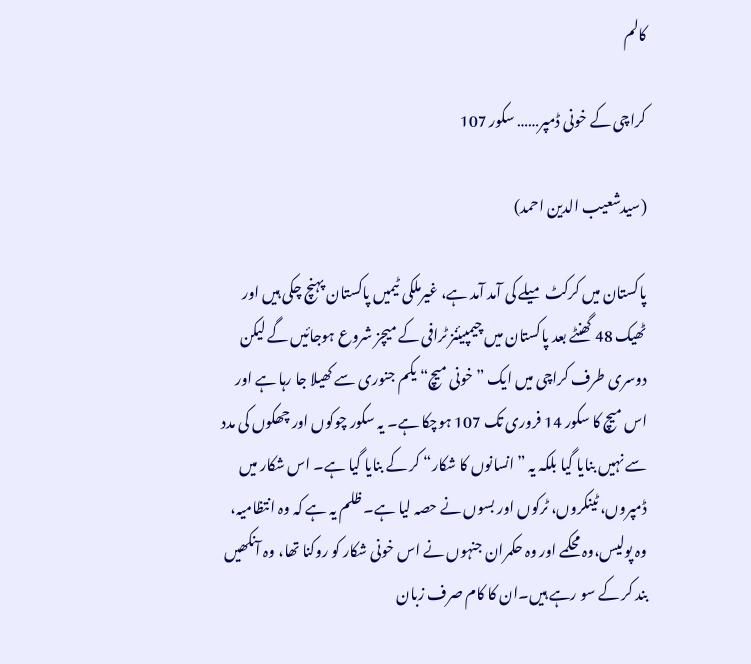کالم

کراچی کے خونی ڈمپر…… سکور 107

(سیدشعیب الدین احمد)

پاکستان میں کرکٹ میلے کی آمد آمد ہے، غیرملکی ٹیمیں پاکستان پہنچ چکی ہیں اور ٹھیک 48 گھنٹے بعد پاکستان میں چیمپیئنز ٹرافی کے میچز شروع ہوجائیں گے لیکن دوسری طرف کراچی میں ایک ”خونی میچ“ یکم جنوری سے کھیلا جا رہا ہے اور اس میچ کا سکور 14 فروری تک 107 ہوچکا ہے۔ یہ سکور چوکوں اور چھکوں کی مدد سے نہیں بنایا گیا بلکہ یہ ”انسانوں کا شکار“ کر کے بنایا گیا ہے۔ اس شکار میں ڈمپروں، ٹینکروں، ٹرکوں اور بسوں نے حصہ لیا ہے۔ ظلم یہ ہے کہ وہ انتظامیہ، وہ پولیس،وہ محکمے اور وہ حکمران جنہوں نے اس خونی شکار کو روکنا تھا، وہ آنکھیں بند کر کے سو رہے ہیں۔ان کا کام صرف زبان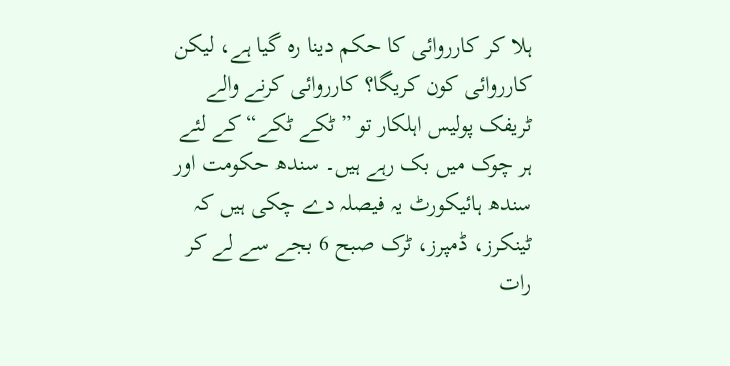ہلا کر کارروائی کا حکم دینا رہ گیا ہے، لیکن کارروائی کون کریگا؟ کارروائی کرنے والے ٹریفک پولیس اہلکار تو ”ٹکے ٹکے“ کے لئے ہر چوک میں بک رہے ہیں۔ سندھ حکومت اور سندھ ہائیکورٹ یہ فیصلہ دے چکی ہیں کہ ٹینکرز، ڈمپرز، ٹرک صبح 6 بجے سے لے کر رات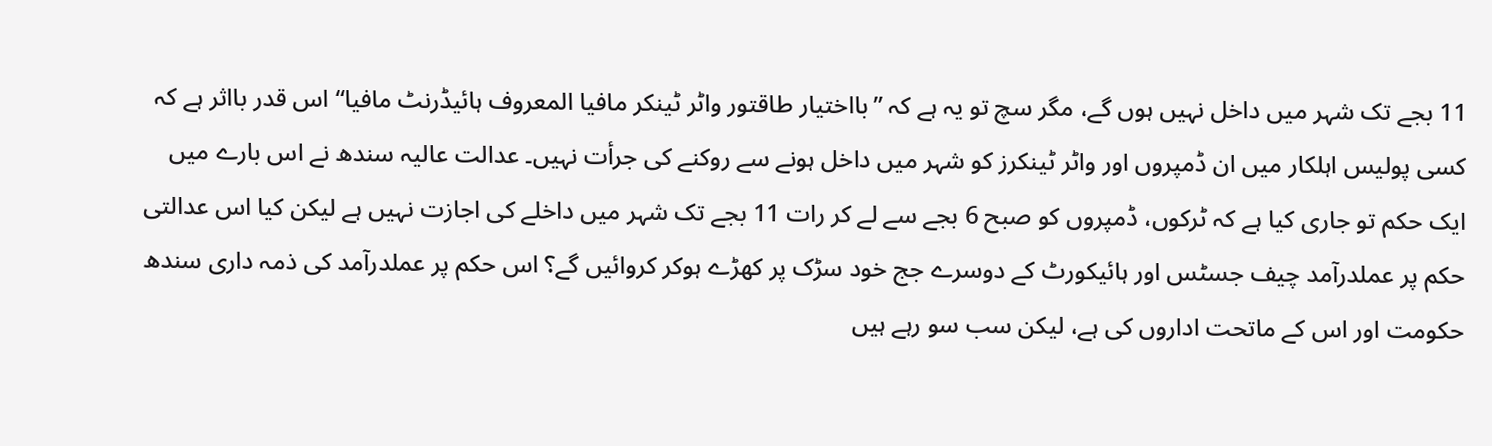11 بجے تک شہر میں داخل نہیں ہوں گے، مگر سچ تو یہ ہے کہ ”بااختیار طاقتور واٹر ٹینکر مافیا المعروف ہائیڈرنٹ مافیا“ اس قدر بااثر ہے کہ کسی پولیس اہلکار میں ان ڈمپروں اور واٹر ٹینکرز کو شہر میں داخل ہونے سے روکنے کی جرأت نہیں۔ عدالت عالیہ سندھ نے اس بارے میں ایک حکم تو جاری کیا ہے کہ ٹرکوں، ڈمپروں کو صبح 6 بجے سے لے کر رات 11 بجے تک شہر میں داخلے کی اجازت نہیں ہے لیکن کیا اس عدالتی حکم پر عملدرآمد چیف جسٹس اور ہائیکورٹ کے دوسرے جج خود سڑک پر کھڑے ہوکر کروائیں گے؟ اس حکم پر عملدرآمد کی ذمہ داری سندھ حکومت اور اس کے ماتحت اداروں کی ہے، لیکن سب سو رہے ہیں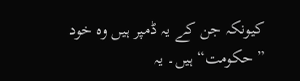کیونکہ جن کے یہ ڈمپر ہیں وہ خود ”حکومت“ ہیں۔ یہ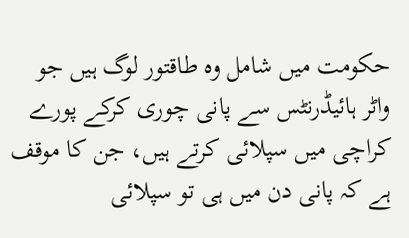حکومت میں شامل وہ طاقتور لوگ ہیں جو واٹر ہائیڈرنٹس سے پانی چوری کرکے پورے کراچی میں سپلائی کرتے ہیں، جن کا موقف ہے کہ پانی دن میں ہی تو سپلائی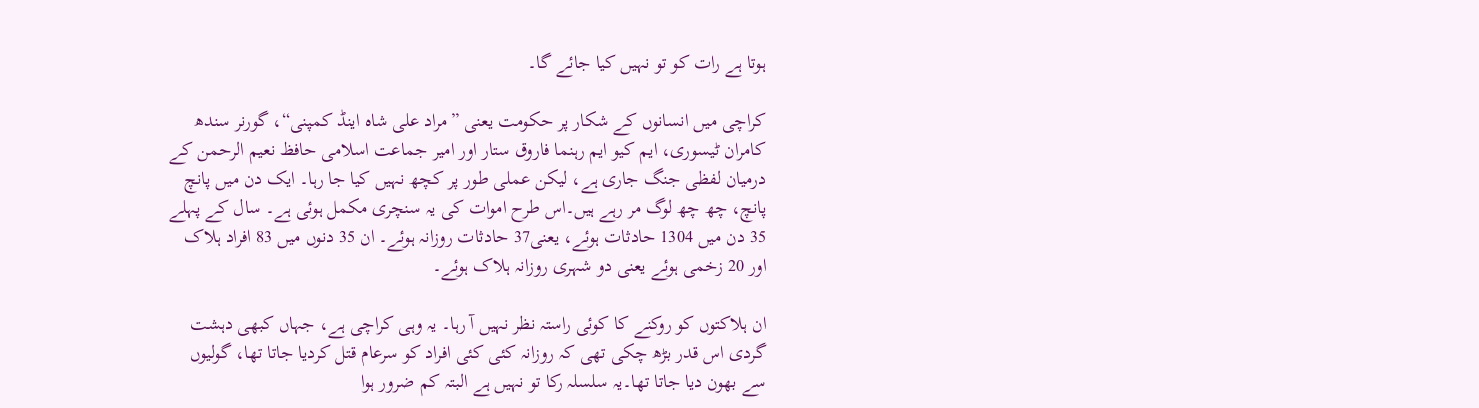ہوتا ہے رات کو تو نہیں کیا جائے گا۔

کراچی میں انسانوں کے شکار پر حکومت یعنی ”مراد علی شاہ اینڈ کمپنی“، گورنر سندھ کامران ٹیسوری، ایم کیو ایم رہنما فاروق ستار اور امیر جماعت اسلامی حافظ نعیم الرحمن کے درمیان لفظی جنگ جاری ہے، لیکن عملی طور پر کچھ نہیں کیا جا رہا۔ ایک دن میں پانچ پانچ، چھ چھ لوگ مر رہے ہیں۔اس طرح اموات کی یہ سنچری مکمل ہوئی ہے۔ سال کے پہلے 35 دن میں 1304 حادثات ہوئے، یعنی37 حادثات روزانہ ہوئے۔ ان 35 دنوں میں 83 افراد ہلاک اور 20 زخمی ہوئے یعنی دو شہری روزانہ ہلاک ہوئے۔

ان ہلاکتوں کو روکنے کا کوئی راستہ نظر نہیں آ رہا۔ یہ وہی کراچی ہے، جہاں کبھی دہشت گردی اس قدر بڑھ چکی تھی کہ روزانہ کئی کئی افراد کو سرعام قتل کردیا جاتا تھا، گولیوں سے بھون دیا جاتا تھا۔یہ سلسلہ رکا تو نہیں ہے البتہ کم ضرور ہوا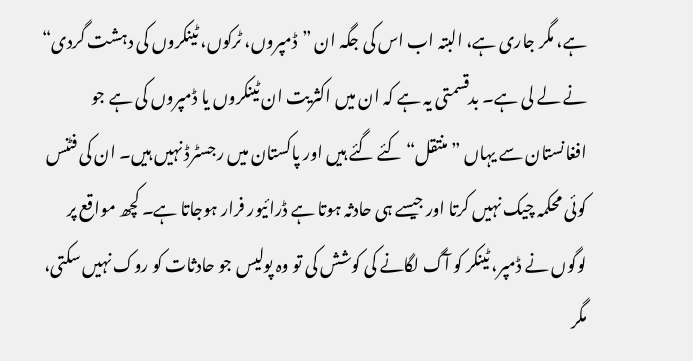ہے، مگر جاری ہے، البتہ اب اس کی جگہ ان ”ڈمپروں، ٹرکوں، ٹینکروں کی دہشت گردی“ نے لے لی ہے۔ بدقسمتی یہ ہے کہ ان میں اکثریت ان ٹینکروں یا ڈمپروں کی ہے جو افغانستان سے یہاں ”منتقل“ کئے گئے ہیں اور پاکستان میں رجسٹرڈ نہیں ہیں۔ ان کی فٹنس کوئی محکمہ چیک نہیں کرتا اور جیسے ہی حادثہ ہوتا ہے ڈرائیور فرار ہوجاتا ہے۔ کچھ مواقع پر لوگوں نے ڈمپر، ٹینکر کو آگ لگانے کی کوشش کی تو وہ پولیس جو حادثات کو روک نہیں سکتی، مگر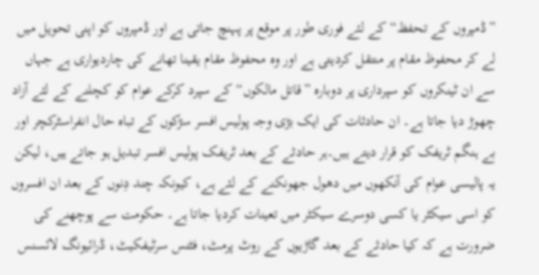”ڈمپروں کے تحفظ“ کے لئے فوری طور پر موقع پر پہنچ جاتی ہے اور ڈمپروں کو اپنی تحویل میں لے کر محفوظ مقام پر منتقل کردیتی ہے اور وہ محفوظ مقام یقینا تھانے کی چاردیواری ہے جہاں سے ان ٹینکروں کو سپرداری پر دوبارہ ”قاتل مالکوں“ کے سپرد کرکے عوام کو کچلنے کے لئے آزاد چھوڑ دیا جاتا ہے۔ ان حادثات کی ایک بڑی وجہ پولیس افسر سڑکوں کے تباہ حال انفراسٹرکچر اور بے ہنگم ٹریفک کو قرار دیتے ہیں۔ہر حادثے کے بعد ٹریفک پولیس افسر تبدیل ہو جاتے ہیں، لیکن یہ پالیسی عوام کی آنکھوں میں دھول جھونکنے کے لئے ہے، کیونکہ چند دِنوں کے بعد ان افسروں کو اسی سیکٹر یا کسی دوسرے سیکٹر میں تعینات کردیا جاتا ہے۔ حکومت سے پوچھنے کی ضرورت ہے کہ کیا حادثے کے بعد گاڑیوں کے روٹ پرمٹ، فٹنس سرٹیفکیٹ، ڈرائیونگ لائسنس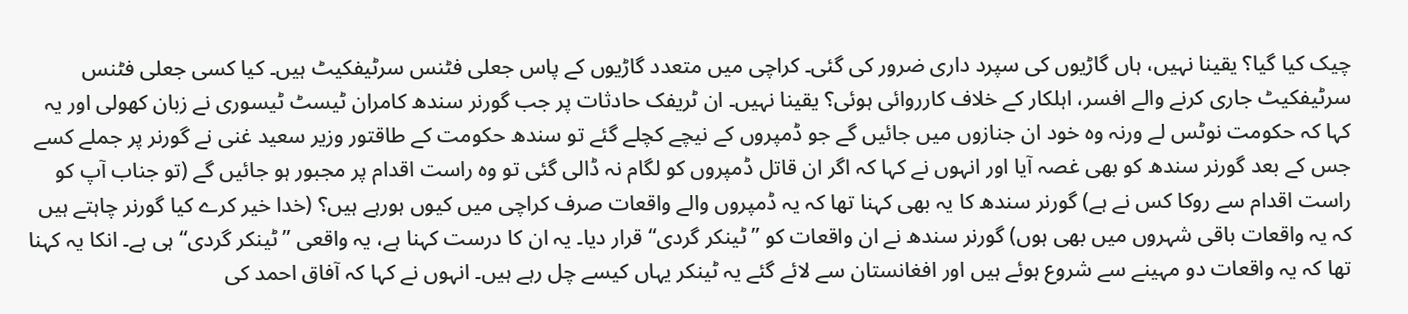چیک کیا گیا؟ یقینا نہیں، ہاں گاڑیوں کی سپرد داری ضرور کی گئی۔ کراچی میں متعدد گاڑیوں کے پاس جعلی فٹنس سرٹیفکیٹ ہیں۔ کیا کسی جعلی فٹنس سرٹیفکیٹ جاری کرنے والے افسر، اہلکار کے خلاف کارروائی ہوئی؟ یقینا نہیں۔ ان ٹریفک حادثات پر جب گورنر سندھ کامران ٹیسٹ ٹیسوری نے زبان کھولی اور یہ کہا کہ حکومت نوٹس لے ورنہ وہ خود ان جنازوں میں جائیں گے جو ڈمپروں کے نیچے کچلے گئے تو سندھ حکومت کے طاقتور وزیر سعید غنی نے گورنر پر جملے کسے جس کے بعد گورنر سندھ کو بھی غصہ آیا اور انہوں نے کہا کہ اگر ان قاتل ڈمپروں کو لگام نہ ڈالی گئی تو وہ راست اقدام پر مجبور ہو جائیں گے (تو جناب آپ کو راست اقدام سے روکا کس نے ہے) گورنر سندھ کا یہ بھی کہنا تھا کہ یہ ڈمپروں والے واقعات صرف کراچی میں کیوں ہورہے ہیں؟ (خدا خیر کرے کیا گورنر چاہتے ہیں کہ یہ واقعات باقی شہروں میں بھی ہوں) گورنر سندھ نے ان واقعات کو ”ٹینکر گردی“ قرار دیا۔ یہ ان کا درست کہنا ہے، یہ واقعی ”ٹینکر گردی“ ہی ہے۔ انکا یہ کہنا تھا کہ یہ واقعات دو مہینے سے شروع ہوئے ہیں اور افغانستان سے لائے گئے یہ ٹینکر یہاں کیسے چل رہے ہیں۔ انہوں نے کہا کہ آفاق احمد کی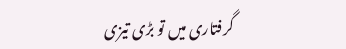گرفتاری میں تو بڑی تیزی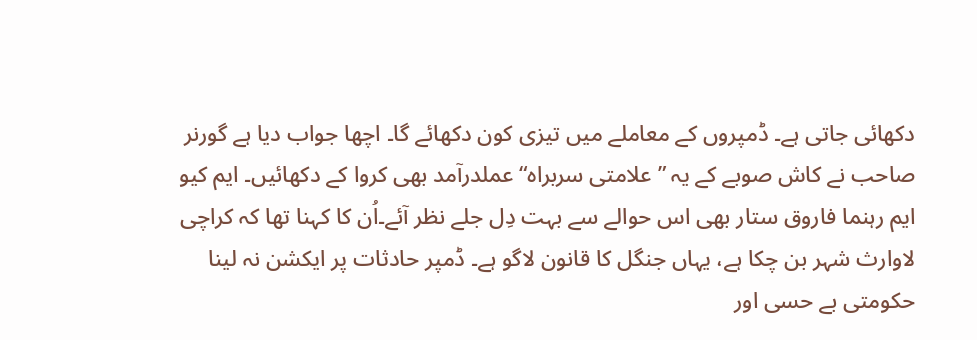دکھائی جاتی ہے۔ ڈمپروں کے معاملے میں تیزی کون دکھائے گا۔ اچھا جواب دیا ہے گورنر صاحب نے کاش صوبے کے یہ ”علامتی سربراہ“ عملدرآمد بھی کروا کے دکھائیں۔ ایم کیو ایم رہنما فاروق ستار بھی اس حوالے سے بہت دِل جلے نظر آئے۔اُن کا کہنا تھا کہ کراچی لاوارث شہر بن چکا ہے، یہاں جنگل کا قانون لاگو ہے۔ ڈمپر حادثات پر ایکشن نہ لینا حکومتی بے حسی اور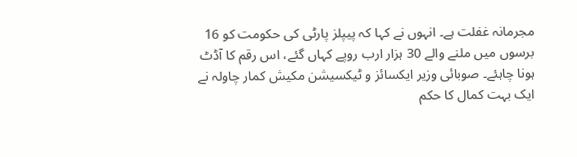مجرمانہ غفلت ہے۔ انہوں نے کہا کہ پیپلز پارٹی کی حکومت کو 16 برسوں میں ملنے والے 30 ہزار ارب روپے کہاں گئے، اس رقم کا آڈٹ ہونا چاہئے۔ صوبائی وزیر ایکسائز و ٹیکسیشن مکیش کمار چاولہ نے ایک بہت کمال کا حکم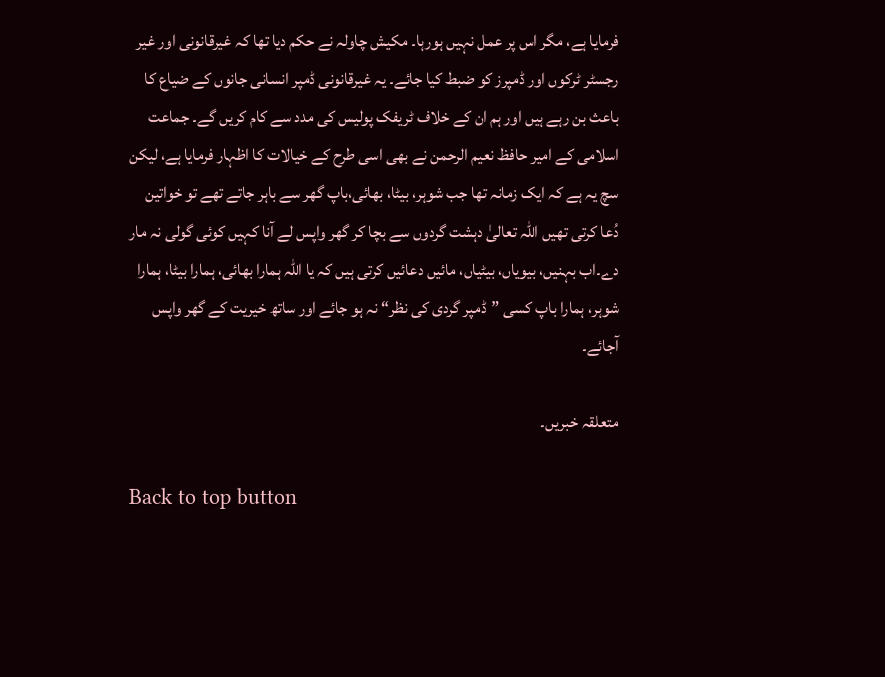فرمایا ہے، مگر اس پر عمل نہیں ہورہا۔ مکیش چاولہ نے حکم دیا تھا کہ غیرقانونی اور غیر رجسٹر ٹرکوں اور ڈمپرز کو ضبط کیا جائے۔ یہ غیرقانونی ڈمپر انسانی جانوں کے ضیاع کا باعث بن رہے ہیں اور ہم ان کے خلاف ٹریفک پولیس کی مدد سے کام کریں گے۔ جماعت اسلامی کے امیر حافظ نعیم الرحمن نے بھی اسی طرح کے خیالات کا اظہار فرمایا ہے، لیکن سچ یہ ہے کہ ایک زمانہ تھا جب شوہر، بیٹا، بھائی،باپ گھر سے باہر جاتے تھے تو خواتین دُعا کرتی تھیں اللہ تعالیٰ دہشت گردوں سے بچا کر گھر واپس لے آنا کہیں کوئی گولی نہ مار دے۔اب بہنیں، بیویاں، بیٹیاں، مائیں دعائیں کرتی ہیں کہ یا اللہ ہمارا بھائی، ہمارا بیٹا، ہمارا شوہر، ہمارا باپ کسی ”ڈمپر گردی کی نظر“ نہ ہو جائے اور ساتھ خیریت کے گھر واپس آجائے۔

متعلقہ خبریں۔

Back to top button